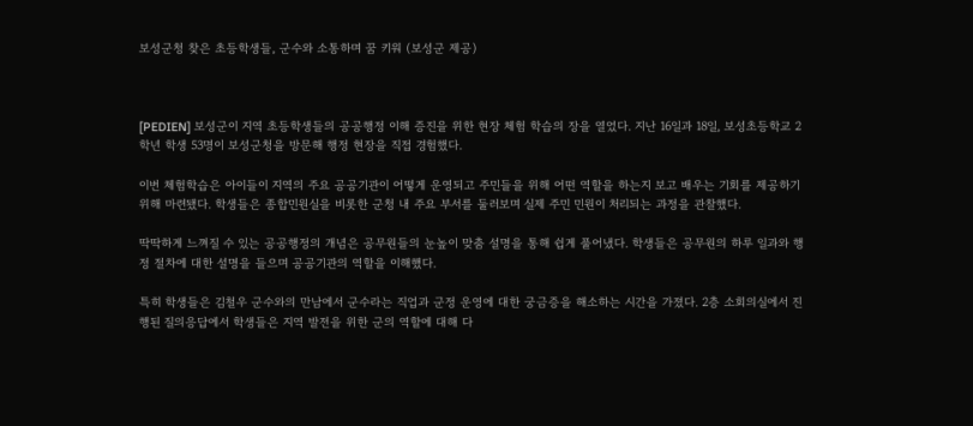보성군청 찾은 초등학생들, 군수와 소통하며 꿈 키워 (보성군 제공)



[PEDIEN] 보성군이 지역 초등학생들의 공공행정 이해 증진을 위한 현장 체험 학습의 장을 열었다. 지난 16일과 18일, 보성초등학교 2학년 학생 53명이 보성군청을 방문해 행정 현장을 직접 경험했다.

이번 체험학습은 아이들이 지역의 주요 공공기관이 어떻게 운영되고 주민들을 위해 어떤 역할을 하는지 보고 배우는 기회를 제공하기 위해 마련됐다. 학생들은 종합민원실을 비롯한 군청 내 주요 부서를 둘러보며 실제 주민 민원이 처리되는 과정을 관찰했다.

딱딱하게 느껴질 수 있는 공공행정의 개념은 공무원들의 눈높이 맞춤 설명을 통해 쉽게 풀어냈다. 학생들은 공무원의 하루 일과와 행정 절차에 대한 설명을 들으며 공공기관의 역할을 이해했다.

특히 학생들은 김철우 군수와의 만남에서 군수라는 직업과 군정 운영에 대한 궁금증을 해소하는 시간을 가졌다. 2층 소회의실에서 진행된 질의응답에서 학생들은 지역 발전을 위한 군의 역할에 대해 다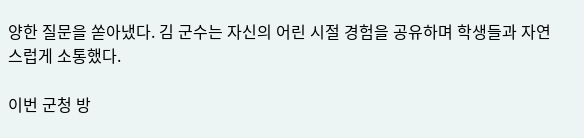양한 질문을 쏟아냈다. 김 군수는 자신의 어린 시절 경험을 공유하며 학생들과 자연스럽게 소통했다.

이번 군청 방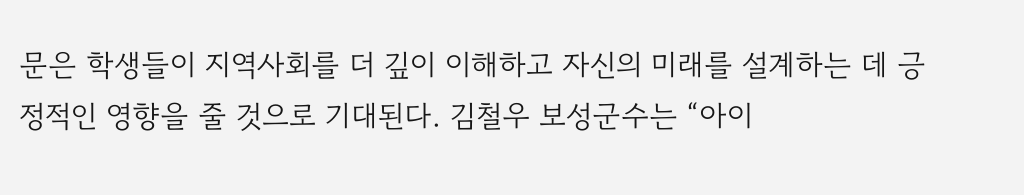문은 학생들이 지역사회를 더 깊이 이해하고 자신의 미래를 설계하는 데 긍정적인 영향을 줄 것으로 기대된다. 김철우 보성군수는 “아이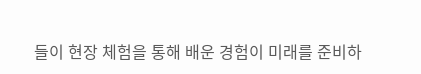들이 현장 체험을 통해 배운 경험이 미래를 준비하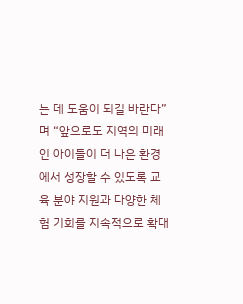는 데 도움이 되길 바란다”며 “앞으로도 지역의 미래인 아이들이 더 나은 환경에서 성장할 수 있도록 교육 분야 지원과 다양한 체험 기회를 지속적으로 확대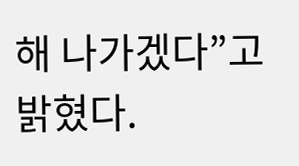해 나가겠다”고 밝혔다.